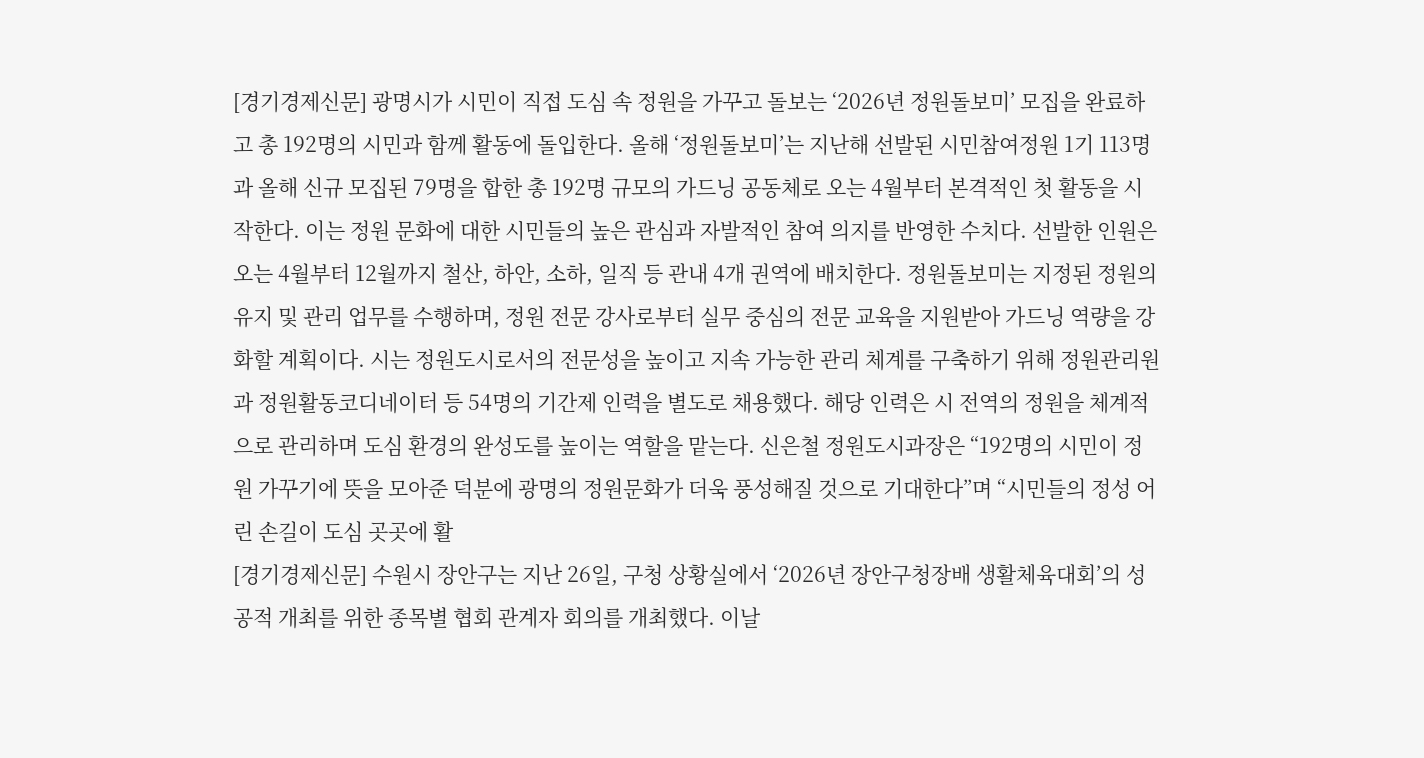[경기경제신문] 광명시가 시민이 직접 도심 속 정원을 가꾸고 돌보는 ‘2026년 정원돌보미’ 모집을 완료하고 총 192명의 시민과 함께 활동에 돌입한다. 올해 ‘정원돌보미’는 지난해 선발된 시민참여정원 1기 113명과 올해 신규 모집된 79명을 합한 총 192명 규모의 가드닝 공동체로 오는 4월부터 본격적인 첫 활동을 시작한다. 이는 정원 문화에 대한 시민들의 높은 관심과 자발적인 참여 의지를 반영한 수치다. 선발한 인원은 오는 4월부터 12월까지 철산, 하안, 소하, 일직 등 관내 4개 권역에 배치한다. 정원돌보미는 지정된 정원의 유지 및 관리 업무를 수행하며, 정원 전문 강사로부터 실무 중심의 전문 교육을 지원받아 가드닝 역량을 강화할 계획이다. 시는 정원도시로서의 전문성을 높이고 지속 가능한 관리 체계를 구축하기 위해 정원관리원과 정원활동코디네이터 등 54명의 기간제 인력을 별도로 채용했다. 해당 인력은 시 전역의 정원을 체계적으로 관리하며 도심 환경의 완성도를 높이는 역할을 맡는다. 신은철 정원도시과장은 “192명의 시민이 정원 가꾸기에 뜻을 모아준 덕분에 광명의 정원문화가 더욱 풍성해질 것으로 기대한다”며 “시민들의 정성 어린 손길이 도심 곳곳에 활
[경기경제신문] 수원시 장안구는 지난 26일, 구청 상황실에서 ‘2026년 장안구청장배 생활체육대회’의 성공적 개최를 위한 종목별 협회 관계자 회의를 개최했다. 이날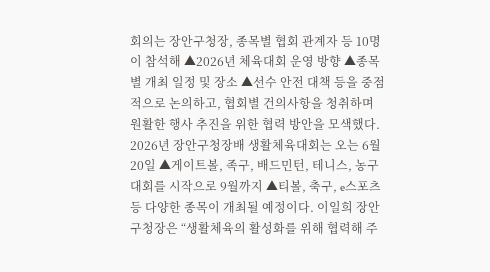회의는 장안구청장, 종목별 협회 관계자 등 10명이 참석해 ▲2026년 체육대회 운영 방향 ▲종목별 개최 일정 및 장소 ▲선수 안전 대책 등을 중점적으로 논의하고, 협회별 건의사항을 청취하며 원활한 행사 추진을 위한 협력 방안을 모색했다. 2026년 장안구청장배 생활체육대회는 오는 6월 20일 ▲게이트볼, 족구, 배드민턴, 테니스, 농구 대회를 시작으로 9월까지 ▲티볼, 축구, e스포츠 등 다양한 종목이 개최될 예정이다. 이일희 장안구청장은 “생활체육의 활성화를 위해 협력해 주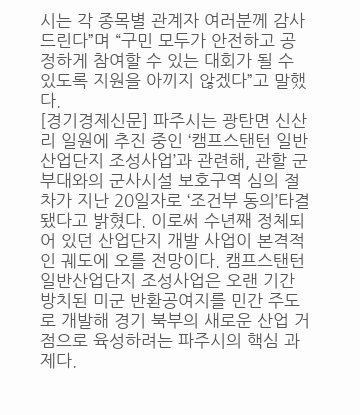시는 각 종목별 관계자 여러분께 감사드린다”며 “구민 모두가 안전하고 공정하게 참여할 수 있는 대회가 될 수 있도록 지원을 아끼지 않겠다”고 말했다.
[경기경제신문] 파주시는 광탄면 신산리 일원에 추진 중인 ‘캠프스탠턴 일반산업단지 조성사업’과 관련해, 관할 군부대와의 군사시설 보호구역 심의 절차가 지난 20일자로 ‘조건부 동의’타결됐다고 밝혔다. 이로써 수년째 정체되어 있던 산업단지 개발 사업이 본격적인 궤도에 오를 전망이다. 캠프스탠턴 일반산업단지 조성사업은 오랜 기간 방치된 미군 반환공여지를 민간 주도로 개발해 경기 북부의 새로운 산업 거점으로 육성하려는 파주시의 핵심 과제다.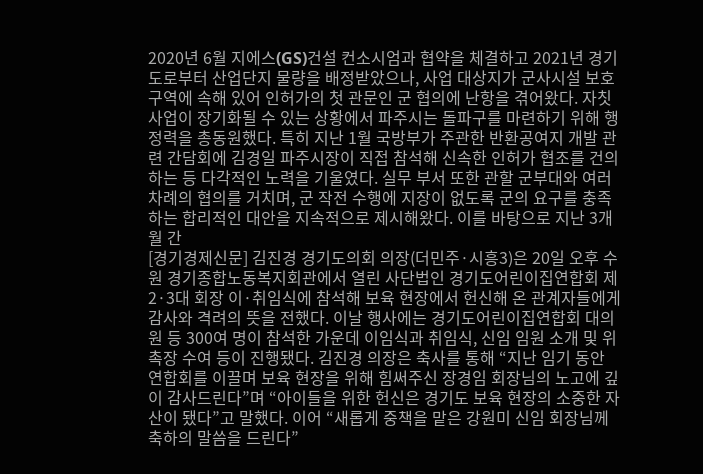2020년 6월 지에스(GS)건설 컨소시엄과 협약을 체결하고 2021년 경기도로부터 산업단지 물량을 배정받았으나, 사업 대상지가 군사시설 보호구역에 속해 있어 인허가의 첫 관문인 군 협의에 난항을 겪어왔다. 자칫 사업이 장기화될 수 있는 상황에서 파주시는 돌파구를 마련하기 위해 행정력을 총동원했다. 특히 지난 1월 국방부가 주관한 반환공여지 개발 관련 간담회에 김경일 파주시장이 직접 참석해 신속한 인허가 협조를 건의하는 등 다각적인 노력을 기울였다. 실무 부서 또한 관할 군부대와 여러 차례의 협의를 거치며, 군 작전 수행에 지장이 없도록 군의 요구를 충족하는 합리적인 대안을 지속적으로 제시해왔다. 이를 바탕으로 지난 3개월 간
[경기경제신문] 김진경 경기도의회 의장(더민주·시흥3)은 20일 오후 수원 경기종합노동복지회관에서 열린 사단법인 경기도어린이집연합회 제2·3대 회장 이·취임식에 참석해 보육 현장에서 헌신해 온 관계자들에게 감사와 격려의 뜻을 전했다. 이날 행사에는 경기도어린이집연합회 대의원 등 300여 명이 참석한 가운데 이임식과 취임식, 신임 임원 소개 및 위촉장 수여 등이 진행됐다. 김진경 의장은 축사를 통해 “지난 임기 동안 연합회를 이끌며 보육 현장을 위해 힘써주신 장경임 회장님의 노고에 깊이 감사드린다”며 “아이들을 위한 헌신은 경기도 보육 현장의 소중한 자산이 됐다”고 말했다. 이어 “새롭게 중책을 맡은 강원미 신임 회장님께 축하의 말씀을 드린다”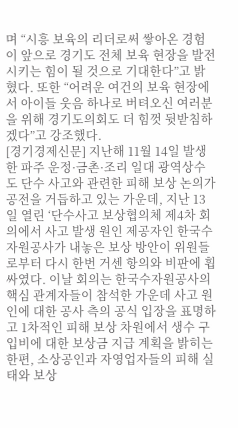며 “시흥 보육의 리더로써 쌓아온 경험이 앞으로 경기도 전체 보육 현장을 발전시키는 힘이 될 것으로 기대한다”고 밝혔다. 또한 “어려운 여건의 보육 현장에서 아이들 웃음 하나로 버텨오신 여러분을 위해 경기도의회도 더 힘껏 뒷받침하겠다”고 강조했다.
[경기경제신문] 지난해 11월 14일 발생한 파주 운정·금촌·조리 일대 광역상수도 단수 사고와 관련한 피해 보상 논의가 공전을 거듭하고 있는 가운데, 지난 13일 열린 ‘단수사고 보상협의체 제4차 회의에서 사고 발생 원인 제공자인 한국수자원공사가 내놓은 보상 방안이 위원들로부터 다시 한번 거센 항의와 비판에 휩싸였다. 이날 회의는 한국수자원공사의 핵심 관계자들이 참석한 가운데 사고 원인에 대한 공사 측의 공식 입장을 표명하고 1차적인 피해 보상 차원에서 생수 구입비에 대한 보상금 지급 계획을 밝히는 한편, 소상공인과 자영업자들의 피해 실태와 보상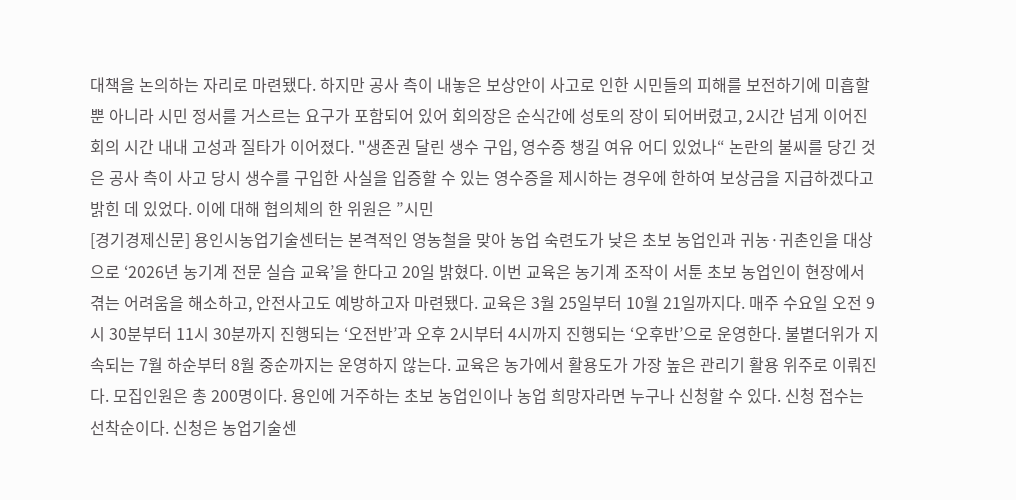대책을 논의하는 자리로 마련됐다. 하지만 공사 측이 내놓은 보상안이 사고로 인한 시민들의 피해를 보전하기에 미흡할 뿐 아니라 시민 정서를 거스르는 요구가 포함되어 있어 회의장은 순식간에 성토의 장이 되어버렸고, 2시간 넘게 이어진 회의 시간 내내 고성과 질타가 이어졌다. "생존권 달린 생수 구입, 영수증 챙길 여유 어디 있었나“ 논란의 불씨를 당긴 것은 공사 측이 사고 당시 생수를 구입한 사실을 입증할 수 있는 영수증을 제시하는 경우에 한하여 보상금을 지급하겠다고 밝힌 데 있었다. 이에 대해 협의체의 한 위원은 ”시민
[경기경제신문] 용인시농업기술센터는 본격적인 영농철을 맞아 농업 숙련도가 낮은 초보 농업인과 귀농·귀촌인을 대상으로 ‘2026년 농기계 전문 실습 교육’을 한다고 20일 밝혔다. 이번 교육은 농기계 조작이 서툰 초보 농업인이 현장에서 겪는 어려움을 해소하고, 안전사고도 예방하고자 마련됐다. 교육은 3월 25일부터 10월 21일까지다. 매주 수요일 오전 9시 30분부터 11시 30분까지 진행되는 ‘오전반’과 오후 2시부터 4시까지 진행되는 ‘오후반’으로 운영한다. 불볕더위가 지속되는 7월 하순부터 8월 중순까지는 운영하지 않는다. 교육은 농가에서 활용도가 가장 높은 관리기 활용 위주로 이뤄진다. 모집인원은 총 200명이다. 용인에 거주하는 초보 농업인이나 농업 희망자라면 누구나 신청할 수 있다. 신청 접수는 선착순이다. 신청은 농업기술센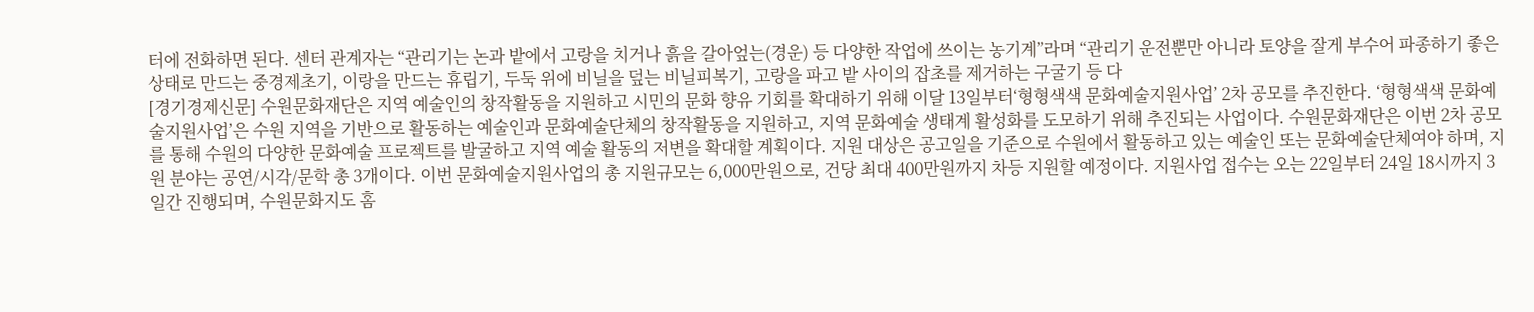터에 전화하면 된다. 센터 관계자는 “관리기는 논과 밭에서 고랑을 치거나 흙을 갈아엎는(경운) 등 다양한 작업에 쓰이는 농기계”라며 “관리기 운전뿐만 아니라 토양을 잘게 부수어 파종하기 좋은 상태로 만드는 중경제초기, 이랑을 만드는 휴립기, 두둑 위에 비닐을 덮는 비닐피복기, 고랑을 파고 밭 사이의 잡초를 제거하는 구굴기 등 다
[경기경제신문] 수원문화재단은 지역 예술인의 창작활동을 지원하고 시민의 문화 향유 기회를 확대하기 위해 이달 13일부터‘형형색색 문화예술지원사업’ 2차 공모를 추진한다. ‘형형색색 문화예술지원사업’은 수원 지역을 기반으로 활동하는 예술인과 문화예술단체의 창작활동을 지원하고, 지역 문화예술 생태계 활성화를 도모하기 위해 추진되는 사업이다. 수원문화재단은 이번 2차 공모를 통해 수원의 다양한 문화예술 프로젝트를 발굴하고 지역 예술 활동의 저변을 확대할 계획이다. 지원 대상은 공고일을 기준으로 수원에서 활동하고 있는 예술인 또는 문화예술단체여야 하며, 지원 분야는 공연/시각/문학 총 3개이다. 이번 문화예술지원사업의 총 지원규모는 6,000만원으로, 건당 최대 400만원까지 차등 지원할 예정이다. 지원사업 접수는 오는 22일부터 24일 18시까지 3일간 진행되며, 수원문화지도 홈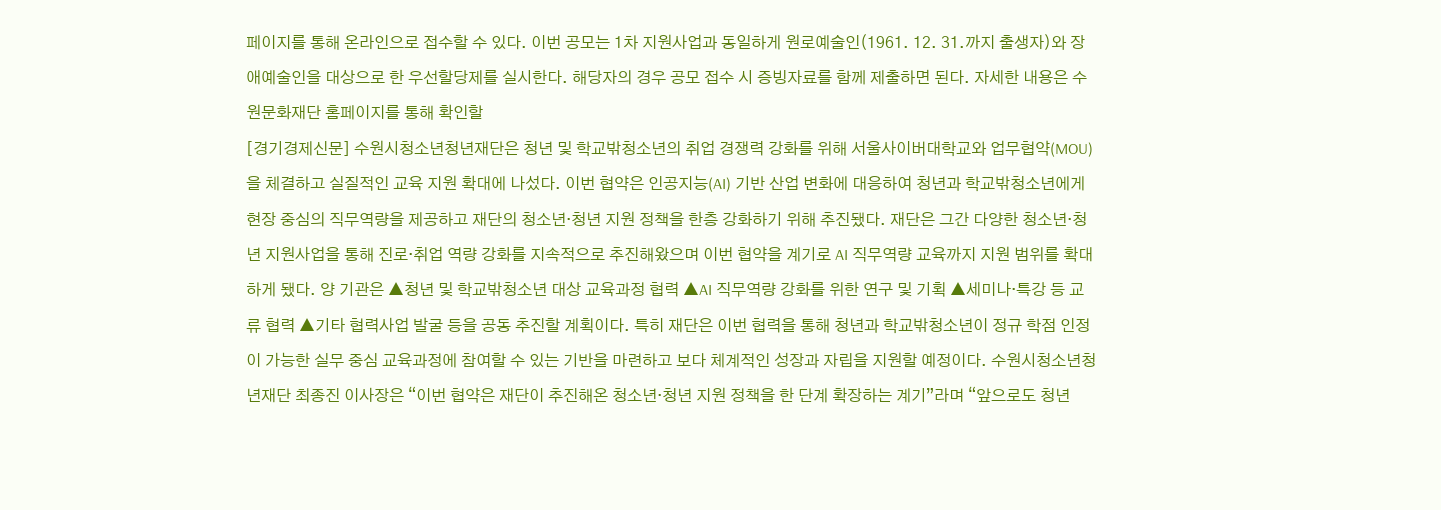페이지를 통해 온라인으로 접수할 수 있다. 이번 공모는 1차 지원사업과 동일하게 원로예술인(1961. 12. 31.까지 출생자)와 장애예술인을 대상으로 한 우선할당제를 실시한다. 해당자의 경우 공모 접수 시 증빙자료를 함께 제출하면 된다. 자세한 내용은 수원문화재단 홈페이지를 통해 확인할
[경기경제신문] 수원시청소년청년재단은 청년 및 학교밖청소년의 취업 경쟁력 강화를 위해 서울사이버대학교와 업무협약(MOU)을 체결하고 실질적인 교육 지원 확대에 나섰다. 이번 협약은 인공지능(AI) 기반 산업 변화에 대응하여 청년과 학교밖청소년에게 현장 중심의 직무역량을 제공하고 재단의 청소년‧청년 지원 정책을 한층 강화하기 위해 추진됐다. 재단은 그간 다양한 청소년‧청년 지원사업을 통해 진로‧취업 역량 강화를 지속적으로 추진해왔으며 이번 협약을 계기로 AI 직무역량 교육까지 지원 범위를 확대하게 됐다. 양 기관은 ▲청년 및 학교밖청소년 대상 교육과정 협력 ▲AI 직무역량 강화를 위한 연구 및 기획 ▲세미나‧특강 등 교류 협력 ▲기타 협력사업 발굴 등을 공동 추진할 계획이다. 특히 재단은 이번 협력을 통해 청년과 학교밖청소년이 정규 학점 인정이 가능한 실무 중심 교육과정에 참여할 수 있는 기반을 마련하고 보다 체계적인 성장과 자립을 지원할 예정이다. 수원시청소년청년재단 최종진 이사장은 “이번 협약은 재단이 추진해온 청소년‧청년 지원 정책을 한 단계 확장하는 계기”라며 “앞으로도 청년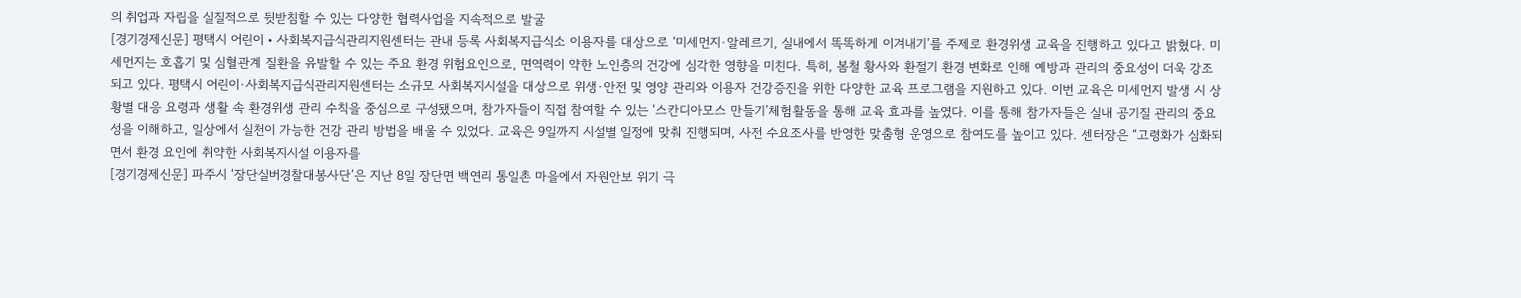의 취업과 자립을 실질적으로 뒷받침할 수 있는 다양한 협력사업을 지속적으로 발굴
[경기경제신문] 평택시 어린이‧사회복지급식관리지원센터는 관내 등록 사회복지급식소 이용자를 대상으로 ‘미세먼지·알레르기, 실내에서 똑똑하게 이겨내기’를 주제로 환경위생 교육을 진행하고 있다고 밝혔다. 미세먼지는 호흡기 및 심혈관계 질환을 유발할 수 있는 주요 환경 위험요인으로, 면역력이 약한 노인층의 건강에 심각한 영향을 미친다. 특히, 봄철 황사와 환절기 환경 변화로 인해 예방과 관리의 중요성이 더욱 강조되고 있다. 평택시 어린이·사회복지급식관리지원센터는 소규모 사회복지시설을 대상으로 위생·안전 및 영양 관리와 이용자 건강증진을 위한 다양한 교육 프로그램을 지원하고 있다. 이번 교육은 미세먼지 발생 시 상황별 대응 요령과 생활 속 환경위생 관리 수칙을 중심으로 구성됐으며, 참가자들이 직접 참여할 수 있는 ‘스칸디아모스 만들기’체험활동을 통해 교육 효과를 높였다. 이를 통해 참가자들은 실내 공기질 관리의 중요성을 이해하고, 일상에서 실천이 가능한 건강 관리 방법을 배울 수 있었다. 교육은 9일까지 시설별 일정에 맞춰 진행되며, 사전 수요조사를 반영한 맞춤형 운영으로 참여도를 높이고 있다. 센터장은 “고령화가 심화되면서 환경 요인에 취약한 사회복지시설 이용자를
[경기경제신문] 파주시 ‘장단실버경찰대봉사단’은 지난 8일 장단면 백연리 통일촌 마을에서 자원안보 위기 극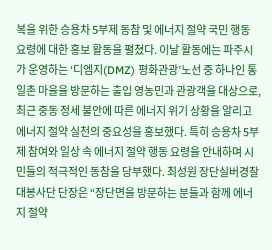복을 위한 승용차 5부제 동참 및 에너지 절약 국민 행동 요령에 대한 홍보 활동을 펼쳤다. 이날 활동에는 파주시가 운영하는 ‘디엠지(DMZ) 평화관광’노선 중 하나인 통일촌 마을을 방문하는 출입 영농민과 관광객을 대상으로, 최근 중동 정세 불안에 따른 에너지 위기 상황을 알리고 에너지 절약 실천의 중요성을 홍보했다. 특히 승용차 5부제 참여와 일상 속 에너지 절약 행동 요령을 안내하며 시민들의 적극적인 동참을 당부했다. 최성원 장단실버경찰대봉사단 단장은 “장단면을 방문하는 분들과 함께 에너지 절약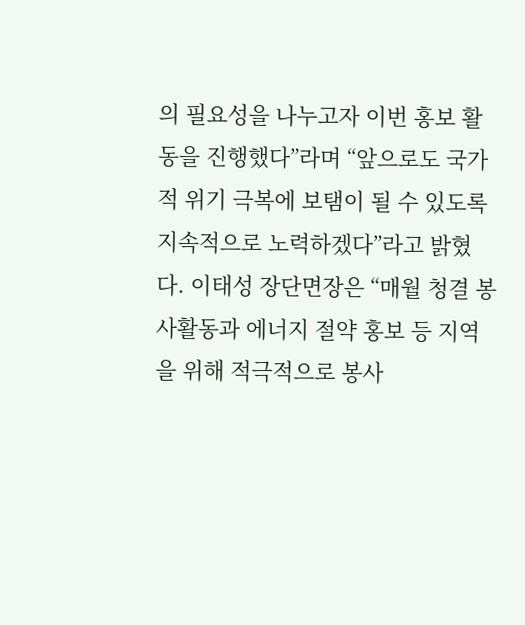의 필요성을 나누고자 이번 홍보 활동을 진행했다”라며 “앞으로도 국가적 위기 극복에 보탬이 될 수 있도록 지속적으로 노력하겠다”라고 밝혔다. 이태성 장단면장은 “매월 청결 봉사활동과 에너지 절약 홍보 등 지역을 위해 적극적으로 봉사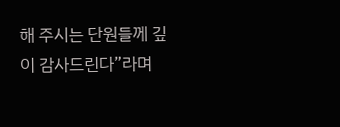해 주시는 단원들께 깊이 감사드린다”라며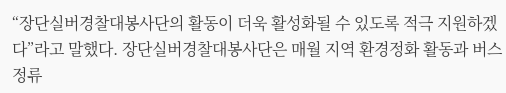“장단실버경찰대봉사단의 활동이 더욱 활성화될 수 있도록 적극 지원하겠다”라고 말했다. 장단실버경찰대봉사단은 매월 지역 환경정화 활동과 버스정류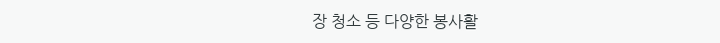장 청소 등 다양한 봉사활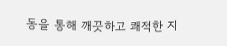동을 통해 깨끗하고 쾌적한 지